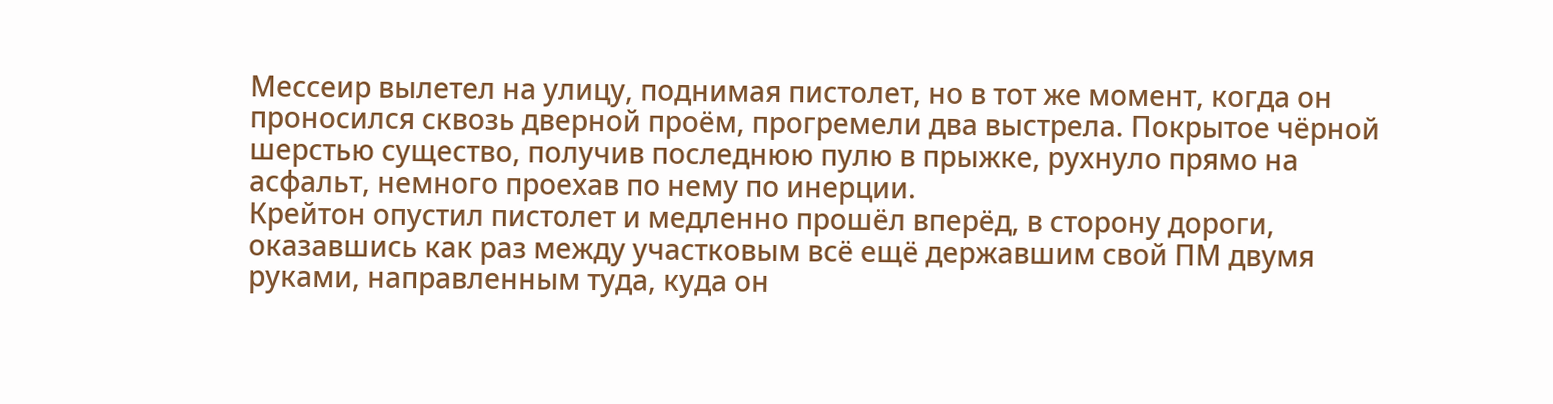Мессеир вылетел на улицу, поднимая пистолет, но в тот же момент, когда он проносился сквозь дверной проём, прогремели два выстрела. Покрытое чёрной шерстью существо, получив последнюю пулю в прыжке, рухнуло прямо на асфальт, немного проехав по нему по инерции.
Крейтон опустил пистолет и медленно прошёл вперёд, в сторону дороги, оказавшись как раз между участковым всё ещё державшим свой ПМ двумя руками, направленным туда, куда он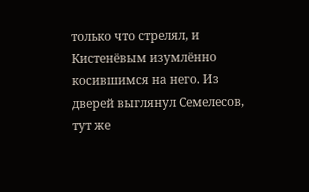только что стрелял, и Кистенёвым изумлённо косившимся на него. Из дверей выглянул Семелесов, тут же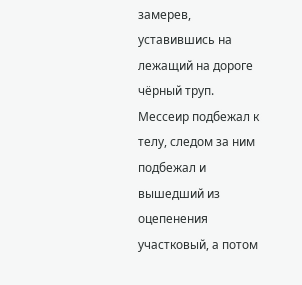замерев, уставившись на лежащий на дороге чёрный труп.
Мессеир подбежал к телу, следом за ним подбежал и вышедший из оцепенения участковый, а потом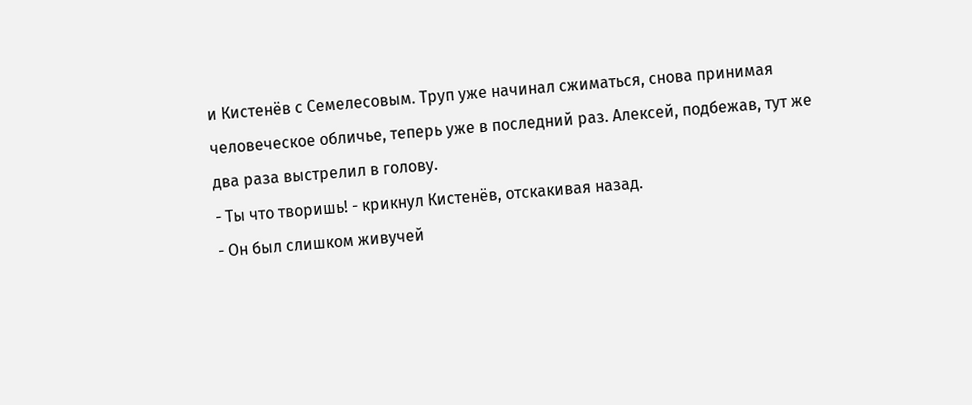и Кистенёв с Семелесовым. Труп уже начинал сжиматься, снова принимая человеческое обличье, теперь уже в последний раз. Алексей, подбежав, тут же два раза выстрелил в голову.
- Ты что творишь! - крикнул Кистенёв, отскакивая назад.
- Он был слишком живучей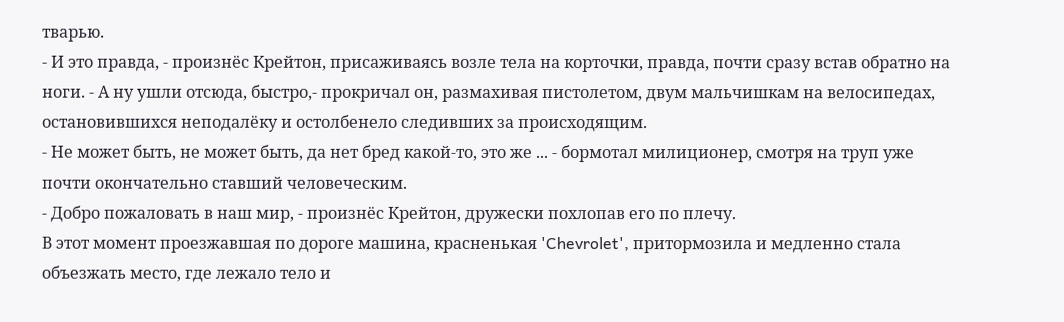тварью.
- И это правда, - произнёс Крейтон, присаживаясь возле тела на корточки, правда, почти сразу встав обратно на ноги. - А ну ушли отсюда, быстро,- прокричал он, размахивая пистолетом, двум мальчишкам на велосипедах, остановившихся неподалёку и остолбенело следивших за происходящим.
- Не может быть, не может быть, да нет бред какой-то, это же ... - бормотал милиционер, смотря на труп уже почти окончательно ставший человеческим.
- Добро пожаловать в наш мир, - произнёс Крейтон, дружески похлопав его по плечу.
В этот момент проезжавшая по дороге машина, красненькая 'Chevrolet', притормозила и медленно стала объезжать место, где лежало тело и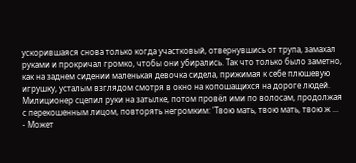ускорившаяся снова только когда участковый, отвернувшись от трупа, замахал руками и прокричал громко, чтобы они убирались. Так что только было заметно, как на заднем сидении маленькая девочка сидела, прижимая к себе плюшевую игрушку, усталым взглядом смотря в окно на копошащихся на дороге людей.
Милиционер сцепил руки на затылке, потом провёл ими по волосам, продолжая с перекошенным лицом, повторять негромким: 'Твою мать, твою мать, твою ж ...
- Может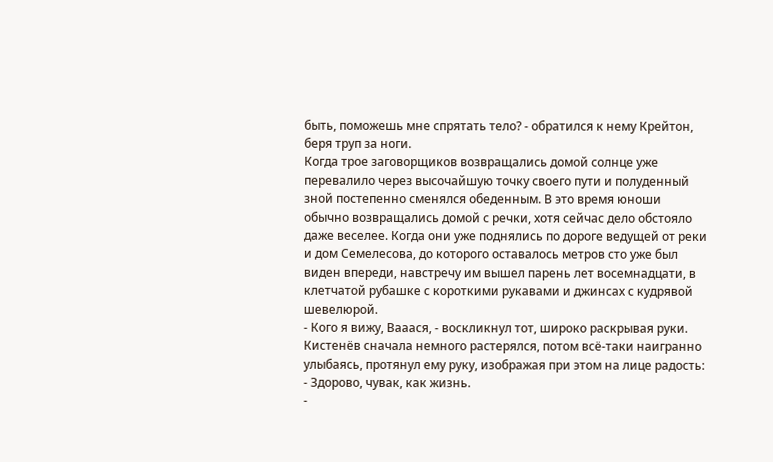быть, поможешь мне спрятать тело? - обратился к нему Крейтон, беря труп за ноги.
Когда трое заговорщиков возвращались домой солнце уже перевалило через высочайшую точку своего пути и полуденный зной постепенно сменялся обеденным. В это время юноши обычно возвращались домой с речки, хотя сейчас дело обстояло даже веселее. Когда они уже поднялись по дороге ведущей от реки и дом Семелесова, до которого оставалось метров сто уже был виден впереди, навстречу им вышел парень лет восемнадцати, в клетчатой рубашке с короткими рукавами и джинсах с кудрявой шевелюрой.
- Кого я вижу, Вааася, - воскликнул тот, широко раскрывая руки.
Кистенёв сначала немного растерялся, потом всё-таки наигранно улыбаясь, протянул ему руку, изображая при этом на лице радость:
- Здорово, чувак, как жизнь.
-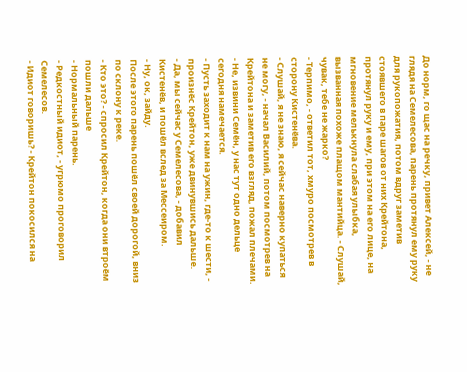До норм, го щас на речку, привет Алексей, - не глядя на Семелесова, парень протянул ему руку для рукопожатия, потом вдруг заметив стоявшего в паре шагов от них Крейтона, протянул руку и ему, при этом на его лице, на мгновение мелькнула слабая улыбка, вызванная похоже плащом мантийца. - Слушай, чувак, тебе не жарко?
- Терпимо, - ответил тот, хмуро посмотрев в сторону Кистенёва.
- Слушай, я не знаю, я сейчас наверно купаться не могу, - начал Василий, потом посмотрев на Крейтона и заметив его взгляд, пожал плечами. - Не, извини Семён, у нас тут одно дельце сегодня намечается.
- Пусть заходит к нам на ужин, где-то к шести, - произнёс Крейтон, уже двинувшись дальше.
- Да, мы сейчас у Семелесова, - добавил Кистенёв, и пошёл вслед за Мессеиром.
- Ну, ок, зайду.
После этого парень пошёл своей дорогой, вниз по склону к реке.
- Кто это? - спросил Крейтон, когда они втроём пошли дальше
- Нормальный парень.
- Редкостный идиот, - угрюмо проговорил Семелесов.
- Идиот говоришь? - Крейтон покосился на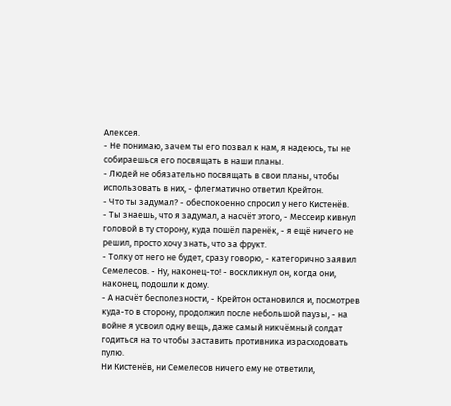Алексея.
- Не понимаю, зачем ты его позвал к нам, я надеюсь, ты не собираешься его посвящать в наши планы.
- Людей не обязательно посвящать в свои планы, чтобы использовать в них, - флегматично ответил Крейтон.
- Что ты задумал? - обеспокоенно спросил у него Кистенёв.
- Ты знаешь, что я задумал, а насчёт этого, - Мессеир кивнул головой в ту сторону, куда пошёл паренёк, - я ещё ничего не решил, просто хочу знать, что за фрукт.
- Толку от него не будет, сразу говорю, - категорично заявил Семелесов. - Ну, наконец-то! - воскликнул он, когда они, наконец, подошли к дому.
- А насчёт бесполезности, - Крейтон остановился и, посмотрев куда-то в сторону, продолжил после небольшой паузы, - на войне я усвоил одну вещь, даже самый никчёмный солдат годиться на то чтобы заставить противника израсходовать пулю.
Ни Кистенёв, ни Семелесов ничего ему не ответили,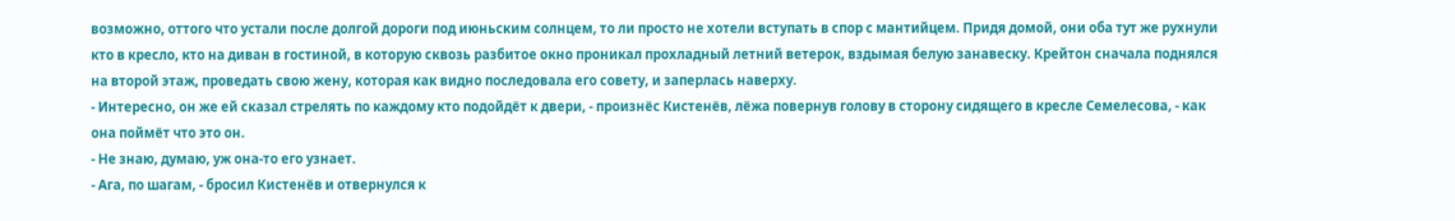возможно, оттого что устали после долгой дороги под июньским солнцем, то ли просто не хотели вступать в спор с мантийцем. Придя домой, они оба тут же рухнули кто в кресло, кто на диван в гостиной, в которую сквозь разбитое окно проникал прохладный летний ветерок, вздымая белую занавеску. Крейтон сначала поднялся на второй этаж, проведать свою жену, которая как видно последовала его совету, и заперлась наверху.
- Интересно, он же ей сказал стрелять по каждому кто подойдёт к двери, - произнёс Кистенёв, лёжа повернув голову в сторону сидящего в кресле Семелесова, - как она поймёт что это он.
- Не знаю, думаю, уж она-то его узнает.
- Ага, по шагам, - бросил Кистенёв и отвернулся к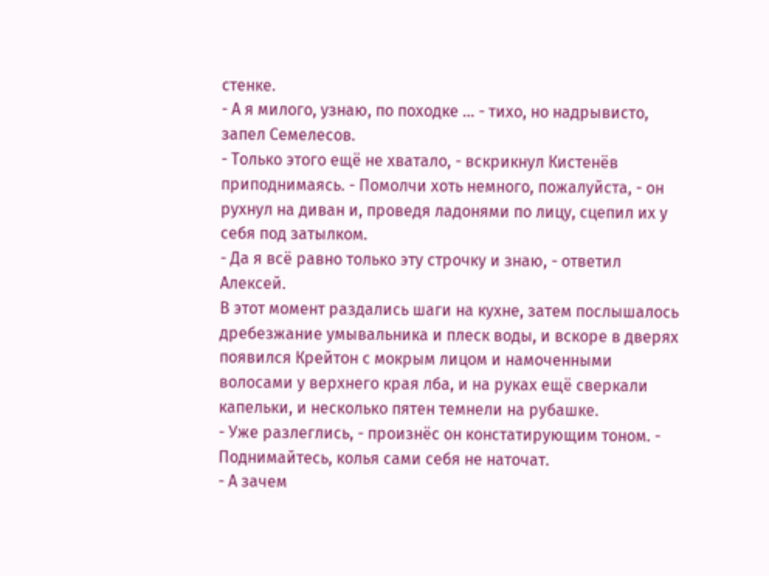стенке.
- А я милого, узнаю, по походке ... - тихо, но надрывисто, запел Семелесов.
- Только этого ещё не хватало, - вскрикнул Кистенёв приподнимаясь. - Помолчи хоть немного, пожалуйста, - он рухнул на диван и, проведя ладонями по лицу, сцепил их у себя под затылком.
- Да я всё равно только эту строчку и знаю, - ответил Алексей.
В этот момент раздались шаги на кухне, затем послышалось дребезжание умывальника и плеск воды, и вскоре в дверях появился Крейтон с мокрым лицом и намоченными волосами у верхнего края лба, и на руках ещё сверкали капельки, и несколько пятен темнели на рубашке.
- Уже разлеглись, - произнёс он констатирующим тоном. - Поднимайтесь, колья сами себя не наточат.
- А зачем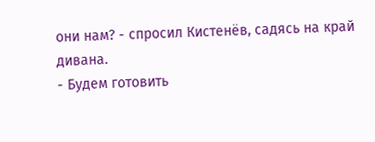они нам? - спросил Кистенёв, садясь на край дивана.
- Будем готовить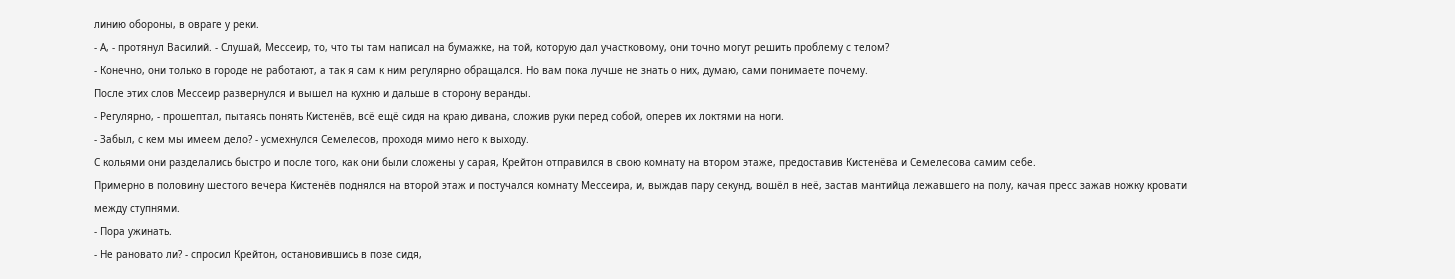линию обороны, в овраге у реки.
- А, - протянул Василий. - Слушай, Мессеир, то, что ты там написал на бумажке, на той, которую дал участковому, они точно могут решить проблему с телом?
- Конечно, они только в городе не работают, а так я сам к ним регулярно обращался. Но вам пока лучше не знать о них, думаю, сами понимаете почему.
После этих слов Мессеир развернулся и вышел на кухню и дальше в сторону веранды.
- Регулярно, - прошептал, пытаясь понять Кистенёв, всё ещё сидя на краю дивана, сложив руки перед собой, оперев их локтями на ноги.
- Забыл, с кем мы имеем дело? - усмехнулся Семелесов, проходя мимо него к выходу.
С кольями они разделались быстро и после того, как они были сложены у сарая, Крейтон отправился в свою комнату на втором этаже, предоставив Кистенёва и Семелесова самим себе.
Примерно в половину шестого вечера Кистенёв поднялся на второй этаж и постучался комнату Мессеира, и, выждав пару секунд, вошёл в неё, застав мантийца лежавшего на полу, качая пресс зажав ножку кровати между ступнями.
- Пора ужинать.
- Не рановато ли? - спросил Крейтон, остановившись в позе сидя,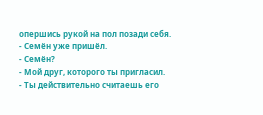опершись рукой на пол позади себя.
- Семён уже пришёл.
- Семён?
- Мой друг, которого ты пригласил.
- Ты действительно считаешь его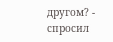другом? - спросил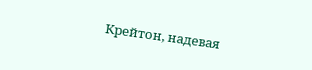Крейтон, надевая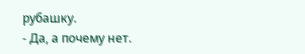рубашку.
- Да, а почему нет.